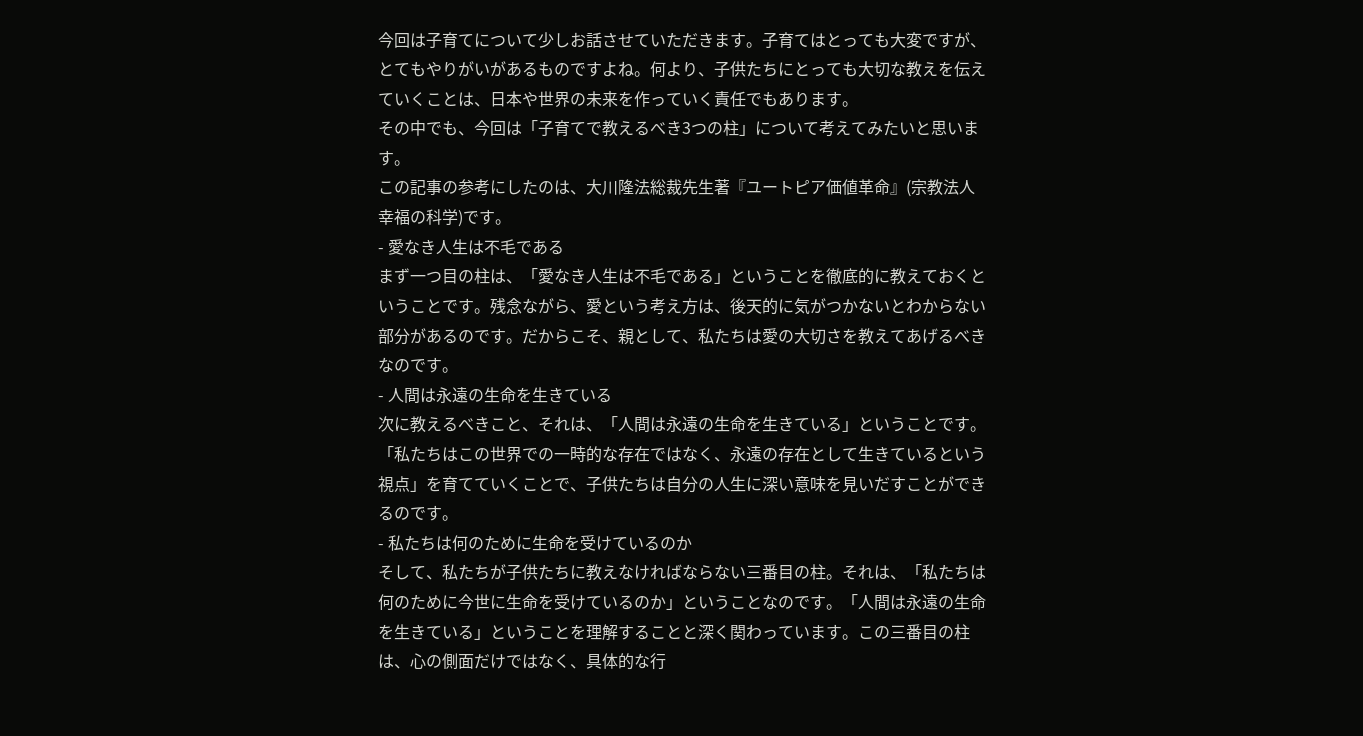今回は子育てについて少しお話させていただきます。子育てはとっても大変ですが、とてもやりがいがあるものですよね。何より、子供たちにとっても大切な教えを伝えていくことは、日本や世界の未来を作っていく責任でもあります。
その中でも、今回は「子育てで教えるべき3つの柱」について考えてみたいと思います。
この記事の参考にしたのは、大川隆法総裁先生著『ユートピア価値革命』(宗教法人 幸福の科学)です。
- 愛なき人生は不毛である
まず一つ目の柱は、「愛なき人生は不毛である」ということを徹底的に教えておくということです。残念ながら、愛という考え方は、後天的に気がつかないとわからない部分があるのです。だからこそ、親として、私たちは愛の大切さを教えてあげるべきなのです。
- 人間は永遠の生命を生きている
次に教えるべきこと、それは、「人間は永遠の生命を生きている」ということです。「私たちはこの世界での一時的な存在ではなく、永遠の存在として生きているという視点」を育てていくことで、子供たちは自分の人生に深い意味を見いだすことができるのです。
- 私たちは何のために生命を受けているのか
そして、私たちが子供たちに教えなければならない三番目の柱。それは、「私たちは何のために今世に生命を受けているのか」ということなのです。「人間は永遠の生命を生きている」ということを理解することと深く関わっています。この三番目の柱は、心の側面だけではなく、具体的な行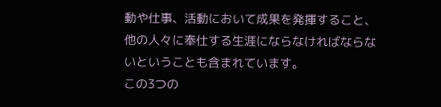動や仕事、活動において成果を発揮すること、他の人々に奉仕する生涯にならなければならないということも含まれています。
この3つの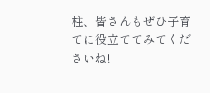柱、皆さんもぜひ子育てに役立ててみてくださいね!